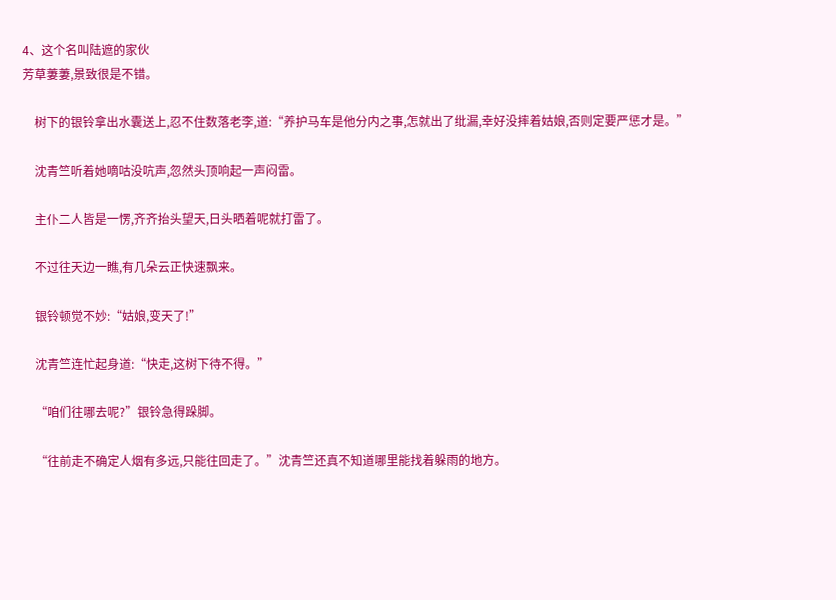4、这个名叫陆遮的家伙
芳草萋萋,景致很是不错。

    树下的银铃拿出水囊送上,忍不住数落老李,道:“养护马车是他分内之事,怎就出了纰漏,幸好没摔着姑娘,否则定要严惩才是。”

    沈青竺听着她嘀咕没吭声,忽然头顶响起一声闷雷。

    主仆二人皆是一愣,齐齐抬头望天,日头晒着呢就打雷了。

    不过往天边一瞧,有几朵云正快速飘来。

    银铃顿觉不妙:“姑娘,变天了!”

    沈青竺连忙起身道:“快走,这树下待不得。”

    “咱们往哪去呢?”银铃急得跺脚。

    “往前走不确定人烟有多远,只能往回走了。”沈青竺还真不知道哪里能找着躲雨的地方。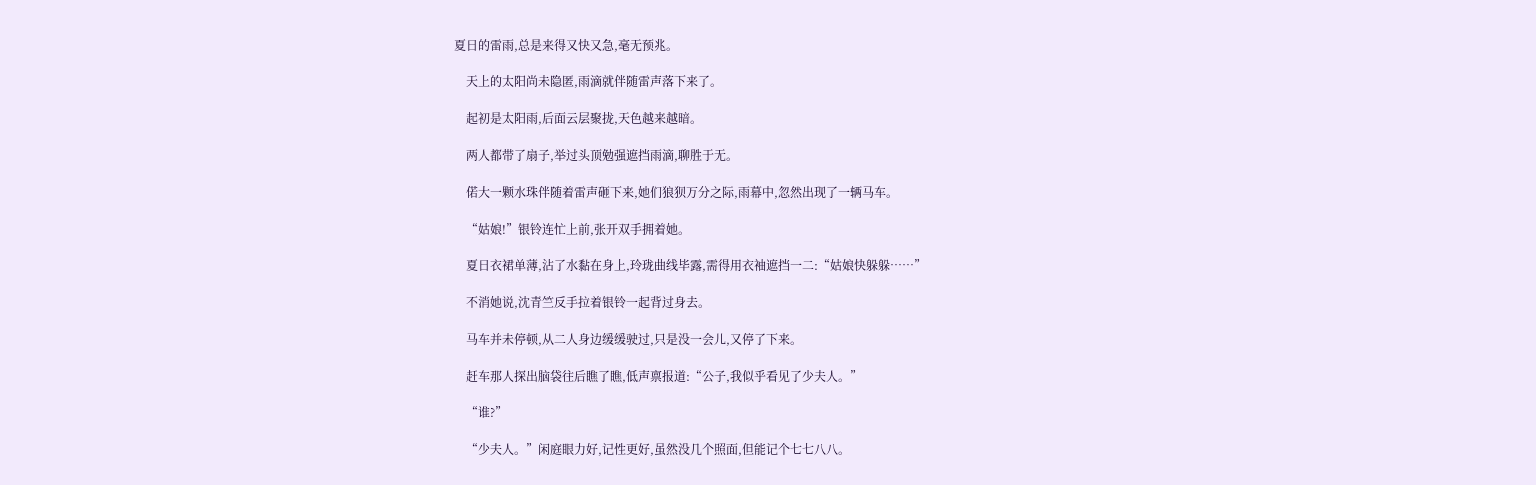夏日的雷雨,总是来得又快又急,毫无预兆。

    天上的太阳尚未隐匿,雨滴就伴随雷声落下来了。

    起初是太阳雨,后面云层聚拢,天色越来越暗。

    两人都带了扇子,举过头顶勉强遮挡雨滴,聊胜于无。

    偌大一颗水珠伴随着雷声砸下来,她们狼狈万分之际,雨幕中,忽然出现了一辆马车。

    “姑娘!”银铃连忙上前,张开双手拥着她。

    夏日衣裙单薄,沾了水黏在身上,玲珑曲线毕露,需得用衣袖遮挡一二:“姑娘快躲躲……”

    不消她说,沈青竺反手拉着银铃一起背过身去。

    马车并未停顿,从二人身边缓缓驶过,只是没一会儿,又停了下来。

    赶车那人探出脑袋往后瞧了瞧,低声禀报道:“公子,我似乎看见了少夫人。”

    “谁?”

    “少夫人。”闲庭眼力好,记性更好,虽然没几个照面,但能记个七七八八。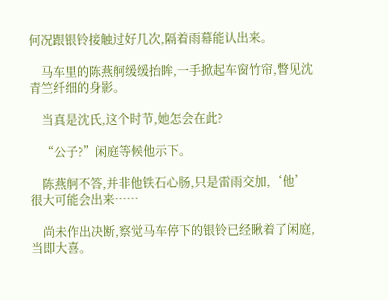何况跟银铃接触过好几次,隔着雨幕能认出来。

    马车里的陈燕舸缓缓抬眸,一手掀起车窗竹帘,瞥见沈青竺纤细的身影。

    当真是沈氏,这个时节,她怎会在此?

    “公子?”闲庭等候他示下。

    陈燕舸不答,并非他铁石心肠,只是雷雨交加,‘他’很大可能会出来……

    尚未作出决断,察觉马车停下的银铃已经瞅着了闲庭,当即大喜。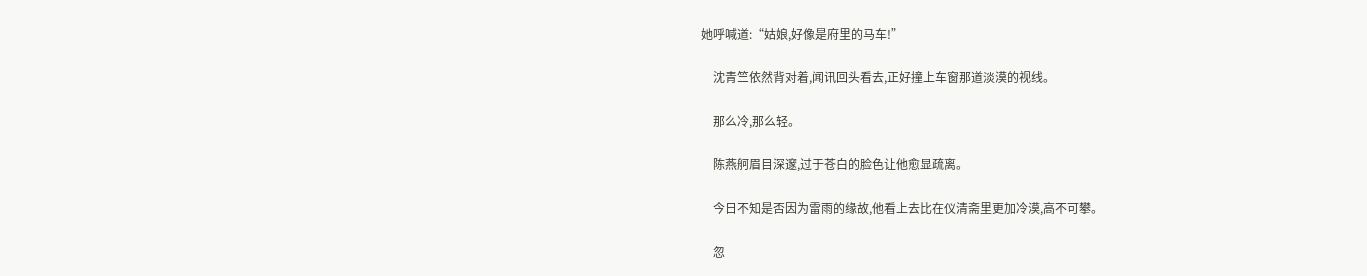她呼喊道:“姑娘,好像是府里的马车!”

    沈青竺依然背对着,闻讯回头看去,正好撞上车窗那道淡漠的视线。

    那么冷,那么轻。

    陈燕舸眉目深邃,过于苍白的脸色让他愈显疏离。

    今日不知是否因为雷雨的缘故,他看上去比在仪清斋里更加冷漠,高不可攀。

    忽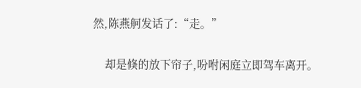然,陈燕舸发话了:“走。”

    却是倏的放下帘子,吩咐闲庭立即驾车离开。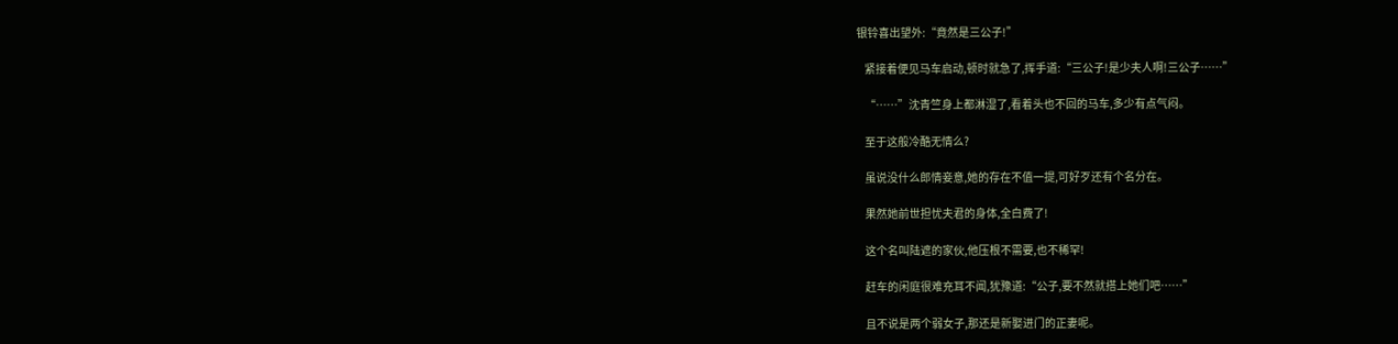银铃喜出望外:“竟然是三公子!”

    紧接着便见马车启动,顿时就急了,挥手道:“三公子!是少夫人啊!三公子……”

    “……”沈青竺身上都淋湿了,看着头也不回的马车,多少有点气闷。

    至于这般冷酷无情么?

    虽说没什么郎情妾意,她的存在不值一提,可好歹还有个名分在。

    果然她前世担忧夫君的身体,全白费了!

    这个名叫陆遮的家伙,他压根不需要,也不稀罕!

    赶车的闲庭很难充耳不闻,犹豫道:“公子,要不然就搭上她们吧……”

    且不说是两个弱女子,那还是新娶进门的正妻呢。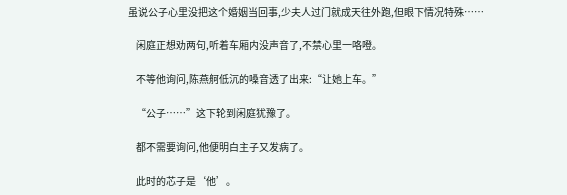虽说公子心里没把这个婚姻当回事,少夫人过门就成天往外跑,但眼下情况特殊……

    闲庭正想劝两句,听着车厢内没声音了,不禁心里一咯噔。

    不等他询问,陈燕舸低沉的嗓音透了出来:“让她上车。”

    “公子……”这下轮到闲庭犹豫了。

    都不需要询问,他便明白主子又发病了。

    此时的芯子是‘他’。